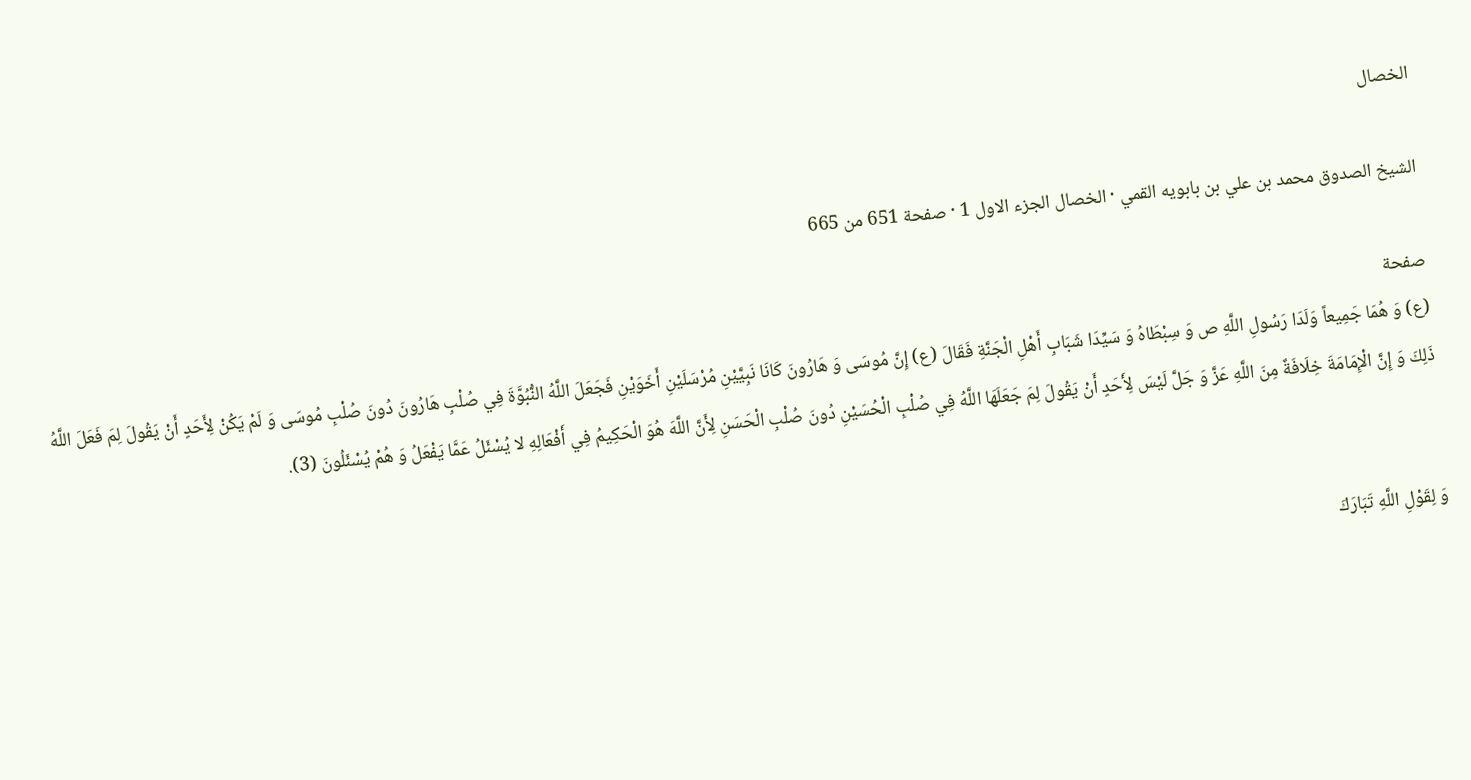الخصال

الشيخ الصدوق محمد بن علي بن بابويه القمي · الخصال الجزء الاول 1 · صفحة 651 من 665

صفحة
(ع) وَ هُمَا جَمِيعاً وَلَدَا رَسُولِ اللَّهِ ص وَ سِبْطَاهُ وَ سَيِّدَا شَبَابِ أَهْلِ الْجَنَّةِ فَقَالَ (ع) إِنَّ مُوسَى وَ هَارُونَ كَانَا نَبِيَّيْنِ مُرْسَلَيْنِ أَخَوَيْنِ فَجَعَلَ اللَّهُ النُّبُوَّةَ فِي صُلْبِ هَارُونَ دُونَ صُلْبِ مُوسَى وَ لَمْ يَكُنْ لِأَحَدٍ أَنْ يَقُولَ لِمَ فَعَلَ اللَّهُ ذَلِكَ وَ إِنَّ الْإِمَامَةَ خِلَافَةٌ مِنَ اللَّهِ عَزَّ وَ جَلَّ لَيْسَ لِأَحَدٍ أَنْ يَقُولَ لِمَ جَعَلَهَا اللَّهُ فِي صُلْبِ الْحُسَيْنِ دُونَ صُلْبِ الْحَسَنِ لِأَنَّ اللَّهَ هُوَ الْحَكِيمُ فِي أَفْعَالِهِ لا يُسْئَلُ عَمَّا يَفْعَلُ وَ هُمْ يُسْئَلُونَ (3).


وَ لِقَوْلِ اللَّهِ تَبَارَكَ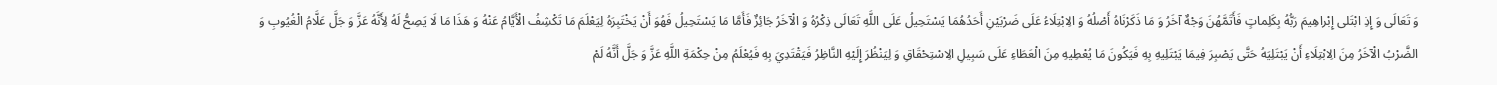وَ تَعَالَى وَ إِذِ ابْتَلى إِبْراهِيمَ رَبُّهُ بِكَلِماتٍ فَأَتَمَّهُنَ وَجْهٌ آخَرُ وَ مَا ذَكَرْنَاهُ أَصْلُهُ وَ الِابْتِلَاءُ عَلَى ضَرْبَيْنِ أَحَدُهُمَا يَسْتَحِيلُ عَلَى اللَّهِ تَعَالَى ذِكْرُهُ وَ الْآخَرُ جَائِزٌ فَأَمَّا مَا يَسْتَحِيلُ فَهُوَ أَنْ يَخْتَبِرَهُ لِيَعْلَمَ مَا تَكْشِفُ الْأَيَّامُ عَنْهُ وَ هَذَا مَا لَا يَصِحُّ لَهُ لِأَنَّهُ عَزَّ وَ جَلَّ عَلَّامُ الْغُيُوبِ وَ الضَّرْبُ الْآخَرُ مِنَ الِابْتِلَاءِ أَنْ يَبْتَلِيَهُ حَتَّى يَصْبِرَ فِيمَا يَبْتَلِيهِ بِهِ فَيَكُونَ مَا يُعْطِيهِ مِنَ الْعَطَاءِ عَلَى سَبِيلِ الِاسْتِحْقَاقِ وَ لِيَنْظُرَ إِلَيْهِ النَّاظِرُ فَيَقْتَدِيَ بِهِ فَيُعْلَمُ مِنْ حِكْمَةِ اللَّهِ عَزَّ وَ جَلَّ أَنَّهُ لَمْ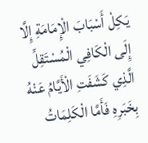يَكِلْ أَسْبَابَ الْإِمَامَةِ إِلَّا إِلَى الْكَافِي الْمُسْتَقِلِّ الَّذِي كَشَفَتِ الْأَيَّامُ عَنْهُ بِخَبَرِهِ فَأَمَّا الْكَلِمَاتُ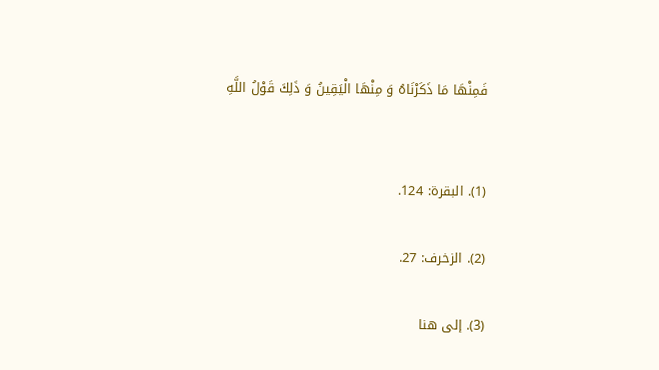فَمِنْهَا مَا ذَكَرْنَاهُ وَ مِنْهَا الْيَقِينُ وَ ذَلِكَ قَوْلُ اللَّهِ


(1). البقرة: 124.

(2). الزخرف: 27.

(3). إلى هنا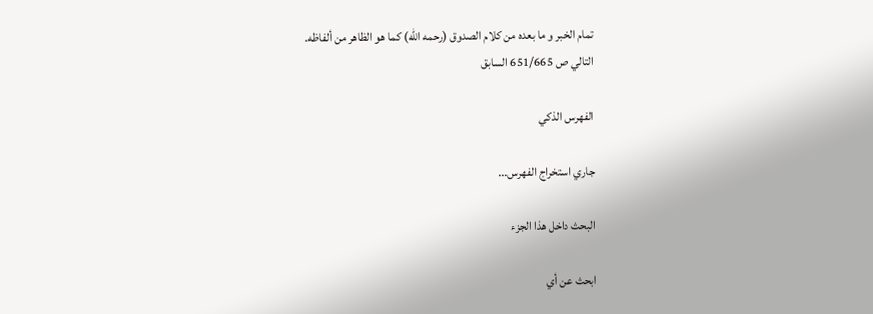تمام الخبر و ما بعده من كلام الصدوق (رحمه اللّه) كما هو الظاهر من ألفاظه.
التالي ص 651/665 السابق

الفهرس الذكي

جاري استخراج الفهرس...

البحث داخل هذا الجزء

ابحث عن أي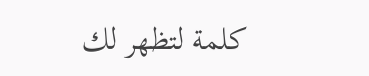كلمة لتظهر لك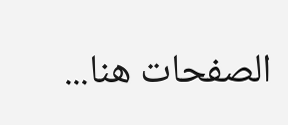الصفحات هنا...